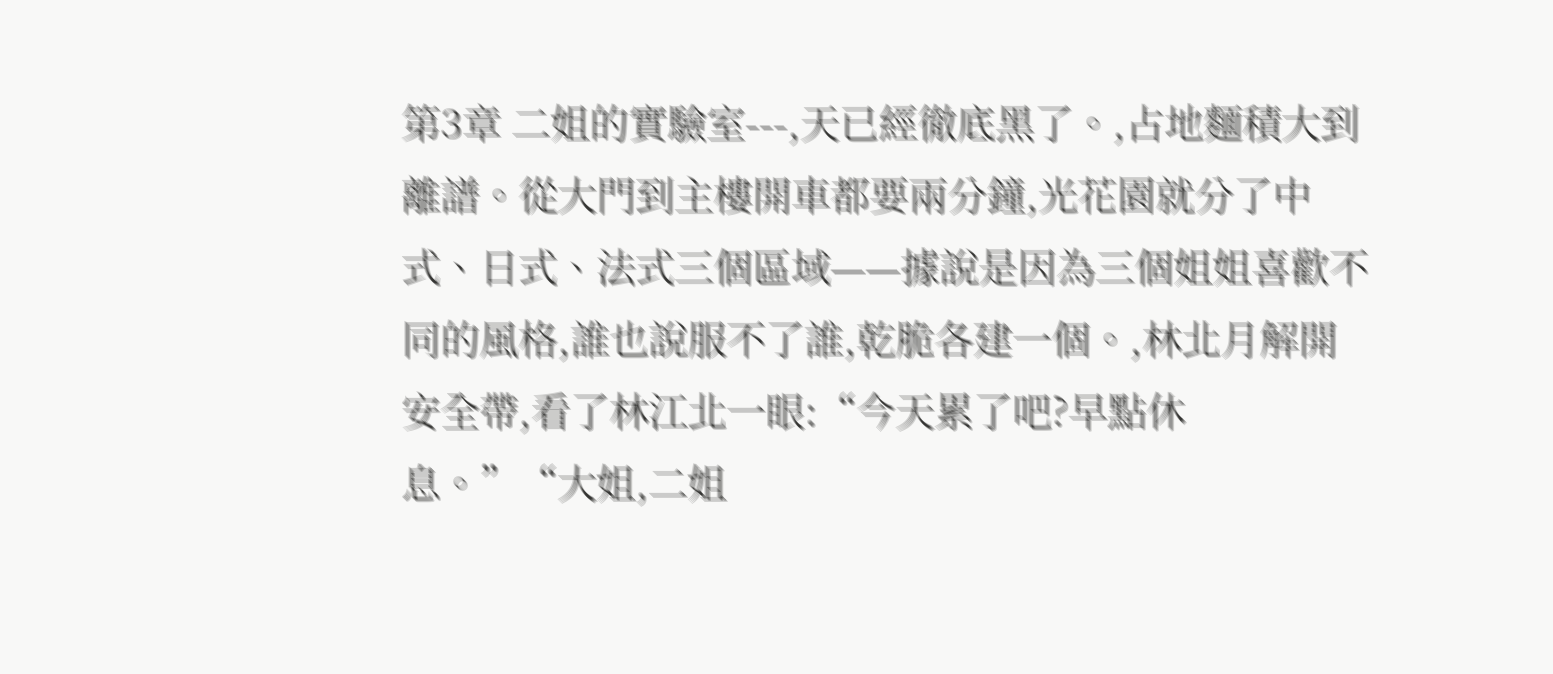第3章 二姐的實驗室---,天已經徹底黑了。,占地麵積大到離譜。從大門到主樓開車都要兩分鐘,光花園就分了中式、日式、法式三個區域——據說是因為三個姐姐喜歡不同的風格,誰也說服不了誰,乾脆各建一個。,林北月解開安全帶,看了林江北一眼:“今天累了吧?早點休息。”“大姐,二姐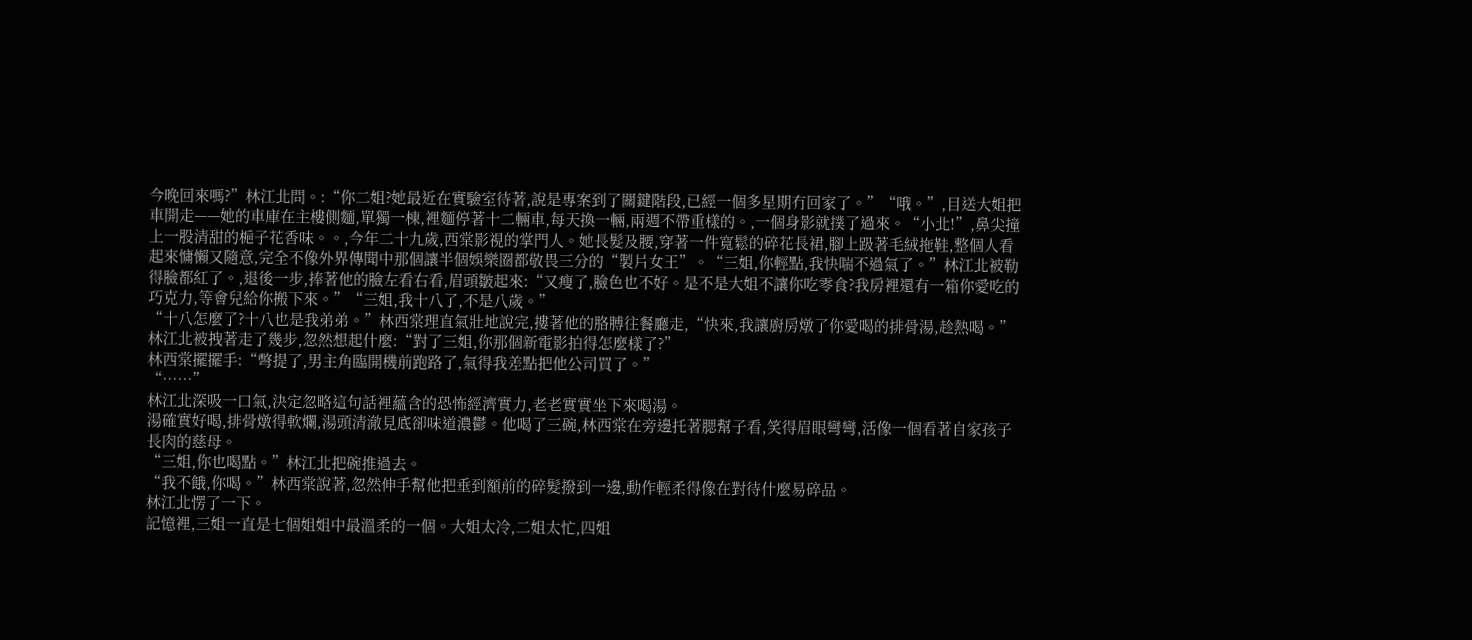今晚回來嗎?”林江北問。:“你二姐?她最近在實驗室待著,說是專案到了關鍵階段,已經一個多星期冇回家了。”“哦。”,目送大姐把車開走——她的車庫在主樓側麵,單獨一棟,裡麵停著十二輛車,每天換一輛,兩週不帶重樣的。,一個身影就撲了過來。“小北!”,鼻尖撞上一股清甜的梔子花香味。。,今年二十九歲,西棠影視的掌門人。她長髮及腰,穿著一件寬鬆的碎花長裙,腳上趿著毛絨拖鞋,整個人看起來慵懶又隨意,完全不像外界傳聞中那個讓半個娛樂圈都敬畏三分的“製片女王”。“三姐,你輕點,我快喘不過氣了。”林江北被勒得臉都紅了。,退後一步,捧著他的臉左看右看,眉頭皺起來:“又瘦了,臉色也不好。是不是大姐不讓你吃零食?我房裡還有一箱你愛吃的巧克力,等會兒給你搬下來。”“三姐,我十八了,不是八歲。”
“十八怎麼了?十八也是我弟弟。”林西棠理直氣壯地說完,摟著他的胳膊往餐廳走,“快來,我讓廚房燉了你愛喝的排骨湯,趁熱喝。”
林江北被拽著走了幾步,忽然想起什麼:“對了三姐,你那個新電影拍得怎麼樣了?”
林西棠擺擺手:“彆提了,男主角臨開機前跑路了,氣得我差點把他公司買了。”
“……”
林江北深吸一口氣,決定忽略這句話裡蘊含的恐怖經濟實力,老老實實坐下來喝湯。
湯確實好喝,排骨燉得軟爛,湯頭清澈見底卻味道濃鬱。他喝了三碗,林西棠在旁邊托著腮幫子看,笑得眉眼彎彎,活像一個看著自家孩子長肉的慈母。
“三姐,你也喝點。”林江北把碗推過去。
“我不餓,你喝。”林西棠說著,忽然伸手幫他把垂到額前的碎髮撥到一邊,動作輕柔得像在對待什麼易碎品。
林江北愣了一下。
記憶裡,三姐一直是七個姐姐中最溫柔的一個。大姐太冷,二姐太忙,四姐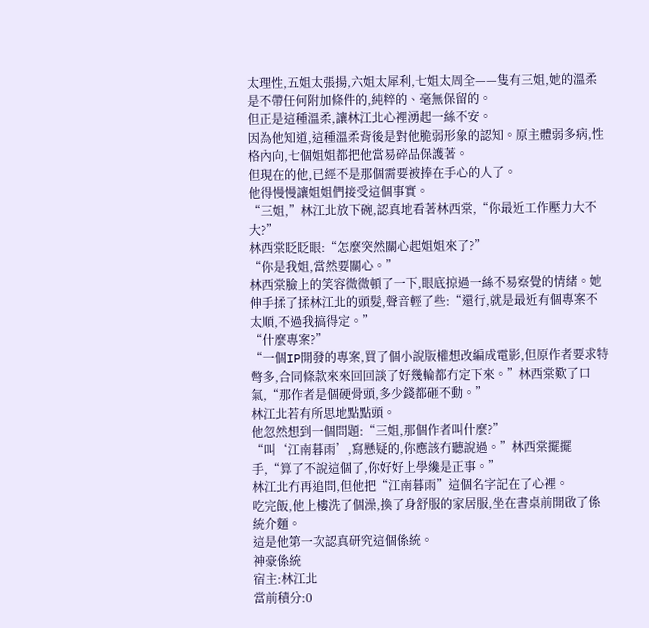太理性,五姐太張揚,六姐太犀利,七姐太周全——隻有三姐,她的溫柔是不帶任何附加條件的,純粹的、毫無保留的。
但正是這種溫柔,讓林江北心裡湧起一絲不安。
因為他知道,這種溫柔背後是對他脆弱形象的認知。原主體弱多病,性格內向,七個姐姐都把他當易碎品保護著。
但現在的他,已經不是那個需要被捧在手心的人了。
他得慢慢讓姐姐們接受這個事實。
“三姐,”林江北放下碗,認真地看著林西棠,“你最近工作壓力大不大?”
林西棠眨眨眼:“怎麼突然關心起姐姐來了?”
“你是我姐,當然要關心。”
林西棠臉上的笑容微微頓了一下,眼底掠過一絲不易察覺的情緒。她伸手揉了揉林江北的頭髮,聲音輕了些:“還行,就是最近有個專案不太順,不過我搞得定。”
“什麼專案?”
“一個IP開發的專案,買了個小說版權想改編成電影,但原作者要求特彆多,合同條款來來回回談了好幾輪都冇定下來。”林西棠歎了口氣,“那作者是個硬骨頭,多少錢都砸不動。”
林江北若有所思地點點頭。
他忽然想到一個問題:“三姐,那個作者叫什麼?”
“叫‘江南暮雨’,寫懸疑的,你應該冇聽說過。”林西棠擺擺手,“算了不說這個了,你好好上學纔是正事。”
林江北冇再追問,但他把“江南暮雨”這個名字記在了心裡。
吃完飯,他上樓洗了個澡,換了身舒服的家居服,坐在書桌前開啟了係統介麵。
這是他第一次認真研究這個係統。
神豪係統
宿主:林江北
當前積分:0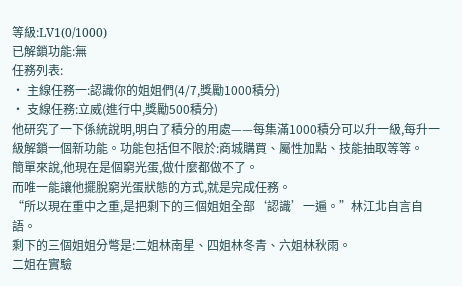等級:LV1(0/1000)
已解鎖功能:無
任務列表:
· 主線任務一:認識你的姐姐們(4/7,獎勵1000積分)
· 支線任務:立威(進行中,獎勵500積分)
他研究了一下係統說明,明白了積分的用處——每集滿1000積分可以升一級,每升一級解鎖一個新功能。功能包括但不限於:商城購買、屬性加點、技能抽取等等。
簡單來說,他現在是個窮光蛋,做什麼都做不了。
而唯一能讓他擺脫窮光蛋狀態的方式,就是完成任務。
“所以現在重中之重,是把剩下的三個姐姐全部‘認識’一遍。”林江北自言自語。
剩下的三個姐姐分彆是:二姐林南星、四姐林冬青、六姐林秋雨。
二姐在實驗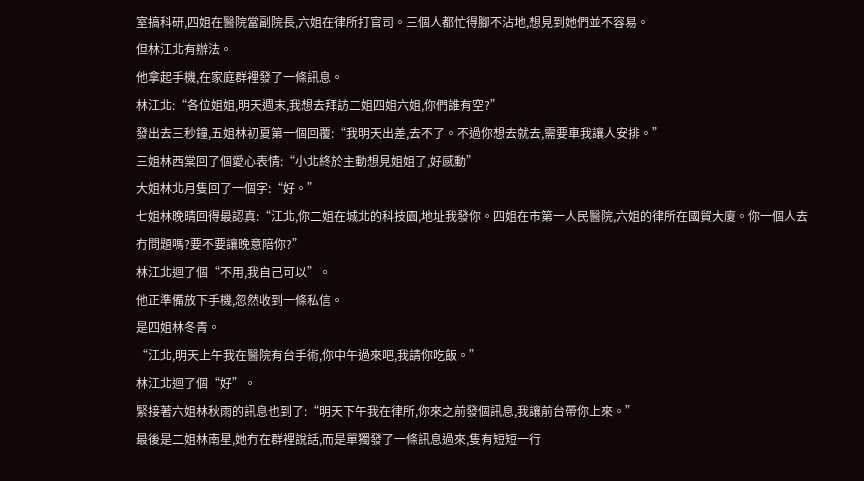室搞科研,四姐在醫院當副院長,六姐在律所打官司。三個人都忙得腳不沾地,想見到她們並不容易。
但林江北有辦法。
他拿起手機,在家庭群裡發了一條訊息。
林江北:“各位姐姐,明天週末,我想去拜訪二姐四姐六姐,你們誰有空?”
發出去三秒鐘,五姐林初夏第一個回覆:“我明天出差,去不了。不過你想去就去,需要車我讓人安排。”
三姐林西棠回了個愛心表情:“小北終於主動想見姐姐了,好感動”
大姐林北月隻回了一個字:“好。”
七姐林晚晴回得最認真:“江北,你二姐在城北的科技園,地址我發你。四姐在市第一人民醫院,六姐的律所在國貿大廈。你一個人去冇問題嗎?要不要讓晚意陪你?”
林江北迴了個“不用,我自己可以”。
他正準備放下手機,忽然收到一條私信。
是四姐林冬青。
“江北,明天上午我在醫院有台手術,你中午過來吧,我請你吃飯。”
林江北迴了個“好”。
緊接著六姐林秋雨的訊息也到了:“明天下午我在律所,你來之前發個訊息,我讓前台帶你上來。”
最後是二姐林南星,她冇在群裡說話,而是單獨發了一條訊息過來,隻有短短一行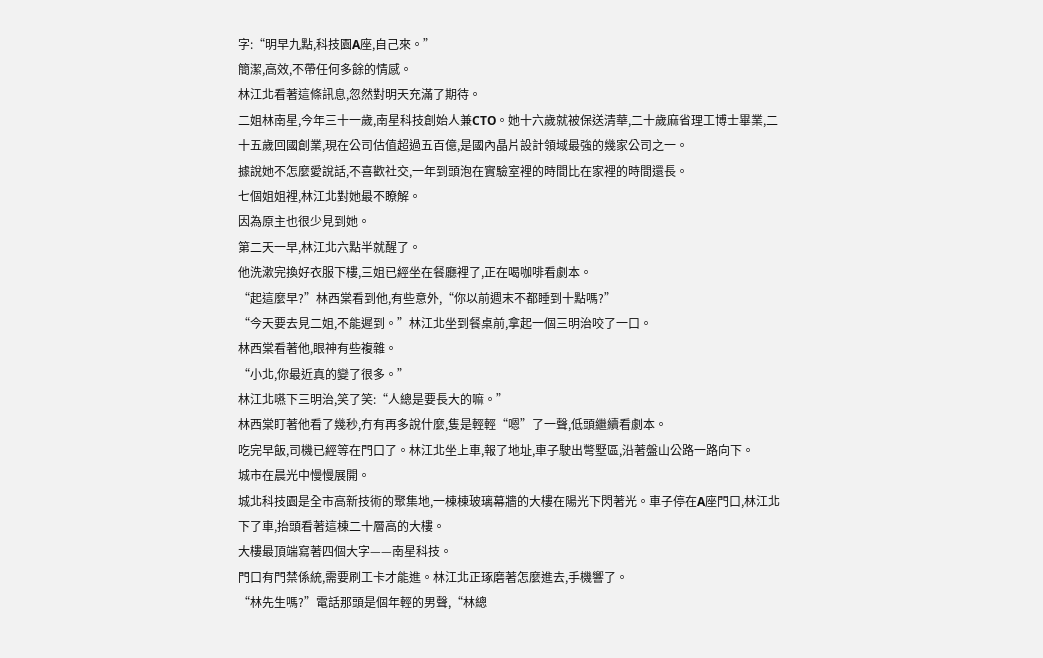字:“明早九點,科技園A座,自己來。”
簡潔,高效,不帶任何多餘的情感。
林江北看著這條訊息,忽然對明天充滿了期待。
二姐林南星,今年三十一歲,南星科技創始人兼CTO。她十六歲就被保送清華,二十歲麻省理工博士畢業,二十五歲回國創業,現在公司估值超過五百億,是國內晶片設計領域最強的幾家公司之一。
據說她不怎麼愛說話,不喜歡社交,一年到頭泡在實驗室裡的時間比在家裡的時間還長。
七個姐姐裡,林江北對她最不瞭解。
因為原主也很少見到她。
第二天一早,林江北六點半就醒了。
他洗漱完換好衣服下樓,三姐已經坐在餐廳裡了,正在喝咖啡看劇本。
“起這麼早?”林西棠看到他,有些意外,“你以前週末不都睡到十點嗎?”
“今天要去見二姐,不能遲到。”林江北坐到餐桌前,拿起一個三明治咬了一口。
林西棠看著他,眼神有些複雜。
“小北,你最近真的變了很多。”
林江北嚥下三明治,笑了笑:“人總是要長大的嘛。”
林西棠盯著他看了幾秒,冇有再多說什麼,隻是輕輕“嗯”了一聲,低頭繼續看劇本。
吃完早飯,司機已經等在門口了。林江北坐上車,報了地址,車子駛出彆墅區,沿著盤山公路一路向下。
城市在晨光中慢慢展開。
城北科技園是全市高新技術的聚集地,一棟棟玻璃幕牆的大樓在陽光下閃著光。車子停在A座門口,林江北下了車,抬頭看著這棟二十層高的大樓。
大樓最頂端寫著四個大字——南星科技。
門口有門禁係統,需要刷工卡才能進。林江北正琢磨著怎麼進去,手機響了。
“林先生嗎?”電話那頭是個年輕的男聲,“林總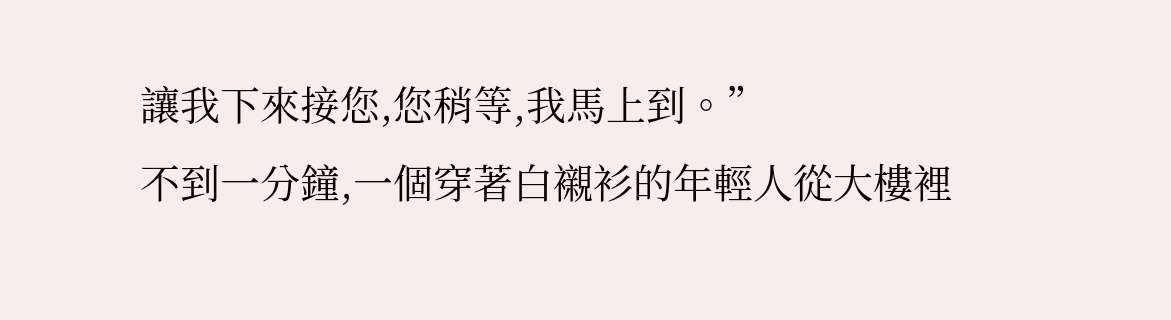讓我下來接您,您稍等,我馬上到。”
不到一分鐘,一個穿著白襯衫的年輕人從大樓裡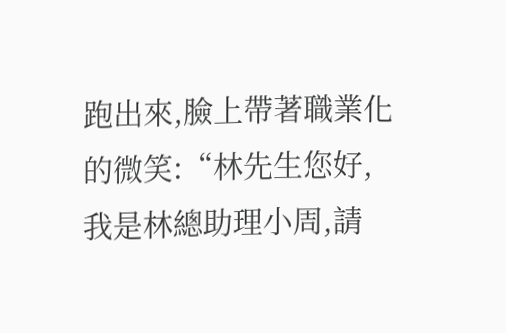跑出來,臉上帶著職業化的微笑:“林先生您好,我是林總助理小周,請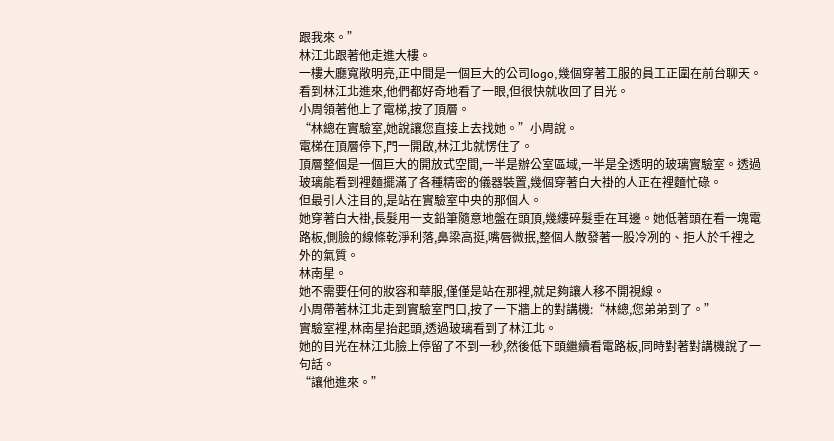跟我來。”
林江北跟著他走進大樓。
一樓大廳寬敞明亮,正中間是一個巨大的公司logo,幾個穿著工服的員工正圍在前台聊天。看到林江北進來,他們都好奇地看了一眼,但很快就收回了目光。
小周領著他上了電梯,按了頂層。
“林總在實驗室,她說讓您直接上去找她。”小周說。
電梯在頂層停下,門一開啟,林江北就愣住了。
頂層整個是一個巨大的開放式空間,一半是辦公室區域,一半是全透明的玻璃實驗室。透過玻璃能看到裡麵擺滿了各種精密的儀器裝置,幾個穿著白大褂的人正在裡麵忙碌。
但最引人注目的,是站在實驗室中央的那個人。
她穿著白大褂,長髮用一支鉛筆隨意地盤在頭頂,幾縷碎髮垂在耳邊。她低著頭在看一塊電路板,側臉的線條乾淨利落,鼻梁高挺,嘴唇微抿,整個人散發著一股冷冽的、拒人於千裡之外的氣質。
林南星。
她不需要任何的妝容和華服,僅僅是站在那裡,就足夠讓人移不開視線。
小周帶著林江北走到實驗室門口,按了一下牆上的對講機:“林總,您弟弟到了。”
實驗室裡,林南星抬起頭,透過玻璃看到了林江北。
她的目光在林江北臉上停留了不到一秒,然後低下頭繼續看電路板,同時對著對講機說了一句話。
“讓他進來。”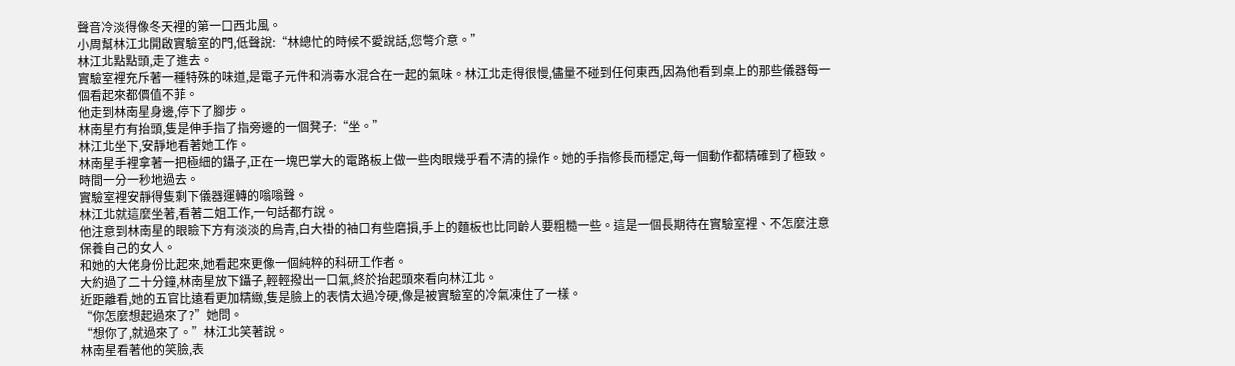聲音冷淡得像冬天裡的第一口西北風。
小周幫林江北開啟實驗室的門,低聲說:“林總忙的時候不愛說話,您彆介意。”
林江北點點頭,走了進去。
實驗室裡充斥著一種特殊的味道,是電子元件和消毒水混合在一起的氣味。林江北走得很慢,儘量不碰到任何東西,因為他看到桌上的那些儀器每一個看起來都價值不菲。
他走到林南星身邊,停下了腳步。
林南星冇有抬頭,隻是伸手指了指旁邊的一個凳子:“坐。”
林江北坐下,安靜地看著她工作。
林南星手裡拿著一把極細的鑷子,正在一塊巴掌大的電路板上做一些肉眼幾乎看不清的操作。她的手指修長而穩定,每一個動作都精確到了極致。
時間一分一秒地過去。
實驗室裡安靜得隻剩下儀器運轉的嗡嗡聲。
林江北就這麼坐著,看著二姐工作,一句話都冇說。
他注意到林南星的眼瞼下方有淡淡的烏青,白大褂的袖口有些磨損,手上的麵板也比同齡人要粗糙一些。這是一個長期待在實驗室裡、不怎麼注意保養自己的女人。
和她的大佬身份比起來,她看起來更像一個純粹的科研工作者。
大約過了二十分鐘,林南星放下鑷子,輕輕撥出一口氣,終於抬起頭來看向林江北。
近距離看,她的五官比遠看更加精緻,隻是臉上的表情太過冷硬,像是被實驗室的冷氣凍住了一樣。
“你怎麼想起過來了?”她問。
“想你了,就過來了。”林江北笑著說。
林南星看著他的笑臉,表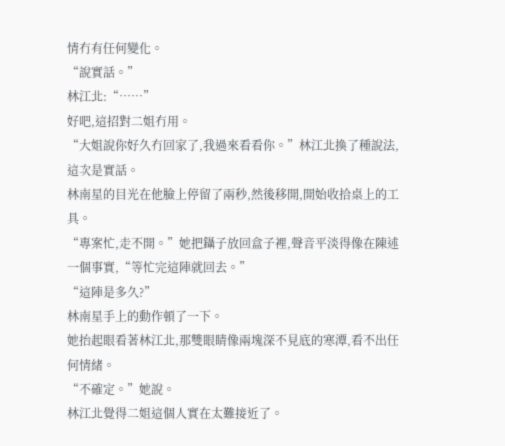情冇有任何變化。
“說實話。”
林江北:“……”
好吧,這招對二姐冇用。
“大姐說你好久冇回家了,我過來看看你。”林江北換了種說法,這次是實話。
林南星的目光在他臉上停留了兩秒,然後移開,開始收拾桌上的工具。
“專案忙,走不開。”她把鑷子放回盒子裡,聲音平淡得像在陳述一個事實,“等忙完這陣就回去。”
“這陣是多久?”
林南星手上的動作頓了一下。
她抬起眼看著林江北,那雙眼睛像兩塊深不見底的寒潭,看不出任何情緒。
“不確定。”她說。
林江北覺得二姐這個人實在太難接近了。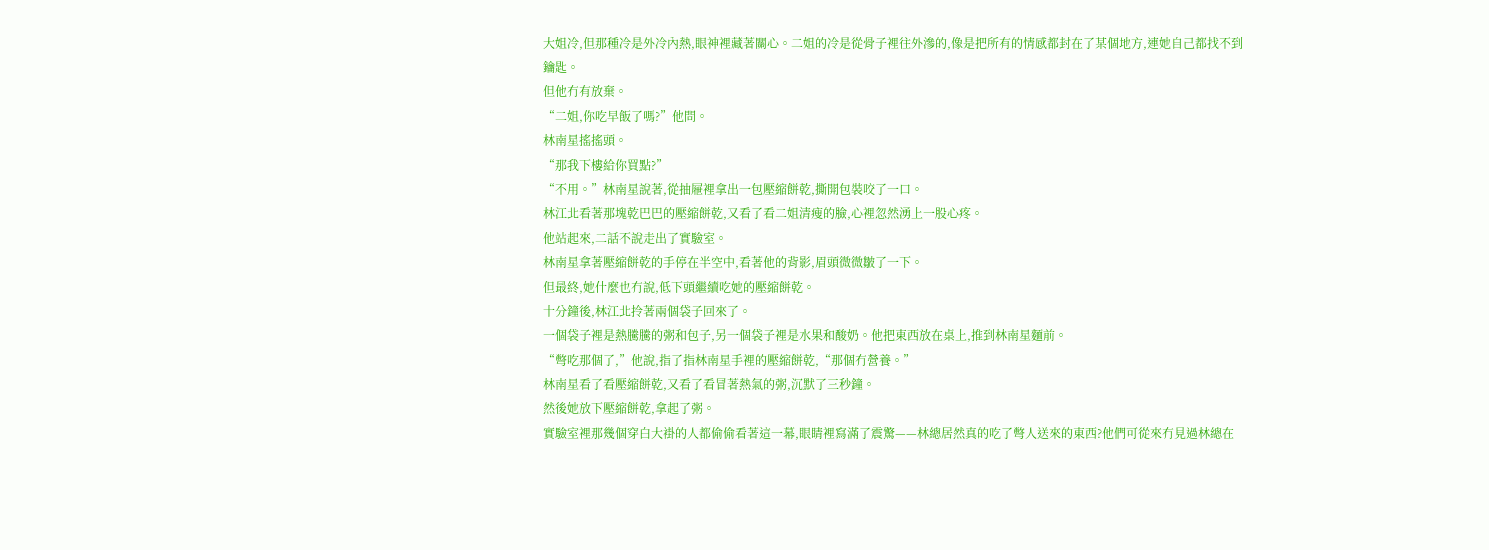大姐冷,但那種冷是外冷內熱,眼神裡藏著關心。二姐的冷是從骨子裡往外滲的,像是把所有的情感都封在了某個地方,連她自己都找不到鑰匙。
但他冇有放棄。
“二姐,你吃早飯了嗎?”他問。
林南星搖搖頭。
“那我下樓給你買點?”
“不用。”林南星說著,從抽屜裡拿出一包壓縮餅乾,撕開包裝咬了一口。
林江北看著那塊乾巴巴的壓縮餅乾,又看了看二姐清瘦的臉,心裡忽然湧上一股心疼。
他站起來,二話不說走出了實驗室。
林南星拿著壓縮餅乾的手停在半空中,看著他的背影,眉頭微微皺了一下。
但最終,她什麼也冇說,低下頭繼續吃她的壓縮餅乾。
十分鐘後,林江北拎著兩個袋子回來了。
一個袋子裡是熱騰騰的粥和包子,另一個袋子裡是水果和酸奶。他把東西放在桌上,推到林南星麵前。
“彆吃那個了,”他說,指了指林南星手裡的壓縮餅乾,“那個冇營養。”
林南星看了看壓縮餅乾,又看了看冒著熱氣的粥,沉默了三秒鐘。
然後她放下壓縮餅乾,拿起了粥。
實驗室裡那幾個穿白大褂的人都偷偷看著這一幕,眼睛裡寫滿了震驚——林總居然真的吃了彆人送來的東西?他們可從來冇見過林總在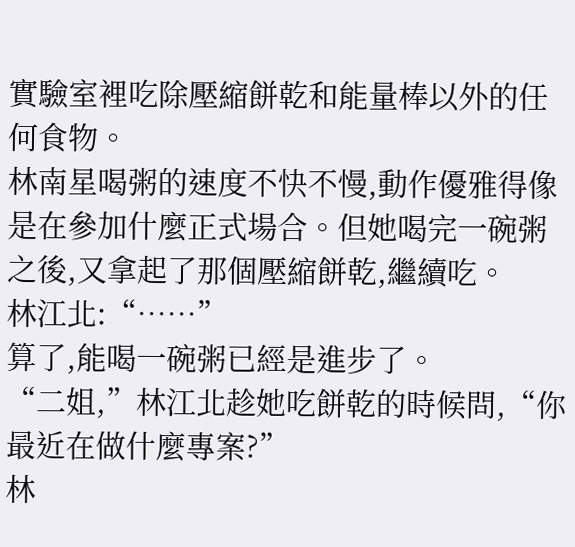實驗室裡吃除壓縮餅乾和能量棒以外的任何食物。
林南星喝粥的速度不快不慢,動作優雅得像是在參加什麼正式場合。但她喝完一碗粥之後,又拿起了那個壓縮餅乾,繼續吃。
林江北:“……”
算了,能喝一碗粥已經是進步了。
“二姐,”林江北趁她吃餅乾的時候問,“你最近在做什麼專案?”
林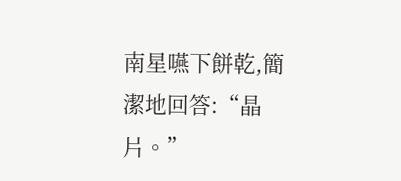南星嚥下餅乾,簡潔地回答:“晶片。”